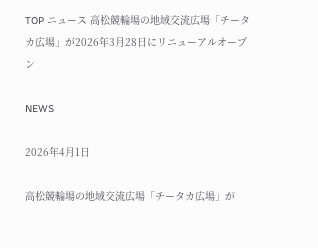TOP ニュース 高松競輪場の地域交流広場「チータカ広場」が2026年3月28日にリニューアルオープン

NEWS

2026年4月1日

高松競輪場の地域交流広場「チータカ広場」が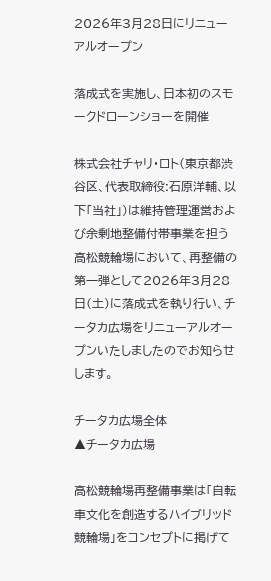2026年3月28日にリニューアルオープン

落成式を実施し、日本初のスモークドローンショーを開催

株式会社チャリ・ロト(東京都渋谷区、代表取締役:石原洋輔、以下「当社」)は維持管理運営および余剰地整備付帯事業を担う高松競輪場において、再整備の第一弾として2026年3月28日(土)に落成式を執り行い、チータカ広場をリニューアルオープンいたしましたのでお知らせします。

チータカ広場全体
▲チータカ広場

高松競輪場再整備事業は「自転車文化を創造するハイブリッド競輪場」をコンセプトに掲げて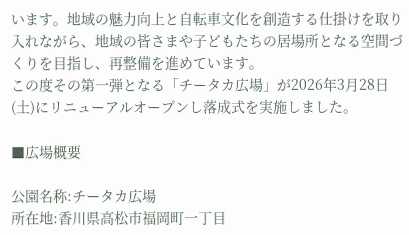います。地域の魅力向上と自転車文化を創造する仕掛けを取り入れながら、地域の皆さまや子どもたちの居場所となる空間づくりを目指し、再整備を進めています。
この度その第一弾となる「チータカ広場」が2026年3月28日(土)にリニューアルオープンし落成式を実施しました。

■広場概要

公園名称:チータカ広場
所在地:香川県高松市福岡町一丁目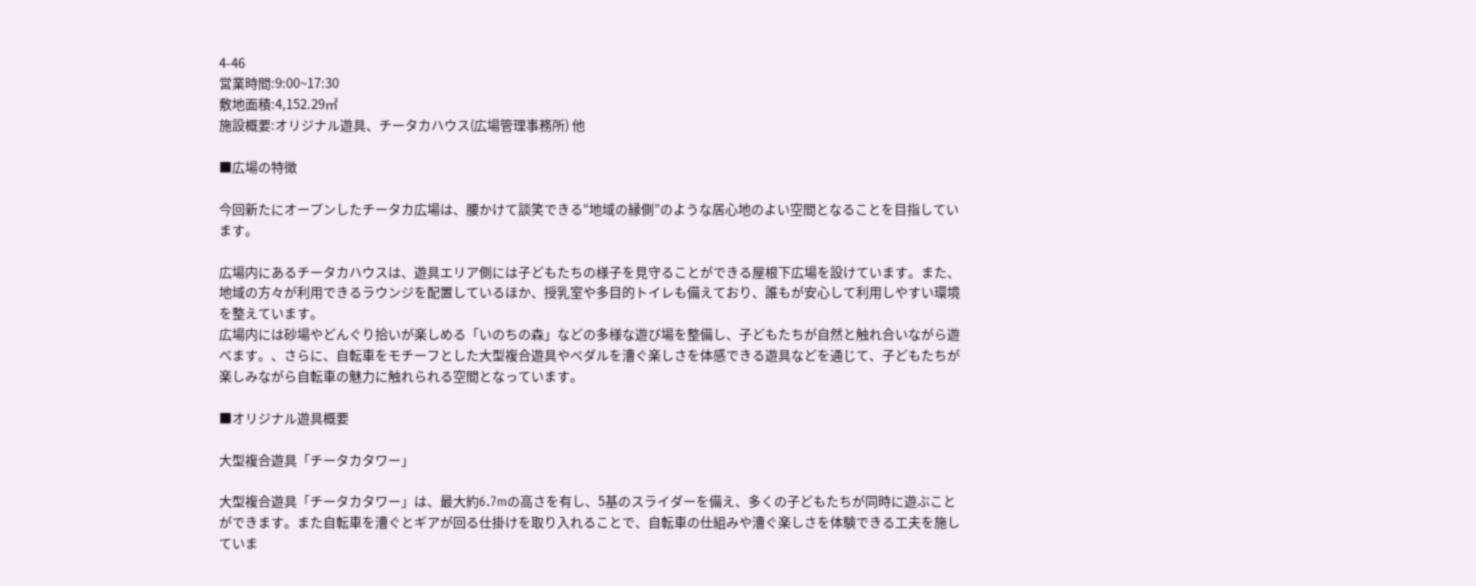4-46
営業時間:9:00~17:30
敷地面積:4,152.29㎡
施設概要:オリジナル遊具、チータカハウス(広場管理事務所) 他

■広場の特徴

今回新たにオープンしたチータカ広場は、腰かけて談笑できる“地域の縁側”のような居心地のよい空間となることを目指しています。

広場内にあるチータカハウスは、遊具エリア側には子どもたちの様子を見守ることができる屋根下広場を設けています。また、地域の方々が利用できるラウンジを配置しているほか、授乳室や多目的トイレも備えており、誰もが安心して利用しやすい環境を整えています。
広場内には砂場やどんぐり拾いが楽しめる「いのちの森」などの多様な遊び場を整備し、子どもたちが自然と触れ合いながら遊べます。、さらに、自転車をモチーフとした大型複合遊具やペダルを漕ぐ楽しさを体感できる遊具などを通じて、子どもたちが楽しみながら自転車の魅力に触れられる空間となっています。

■オリジナル遊具概要

大型複合遊具「チータカタワー」

大型複合遊具「チータカタワー」は、最大約6.7mの高さを有し、5基のスライダーを備え、多くの子どもたちが同時に遊ぶことができます。また自転車を漕ぐとギアが回る仕掛けを取り入れることで、自転車の仕組みや漕ぐ楽しさを体験できる工夫を施していま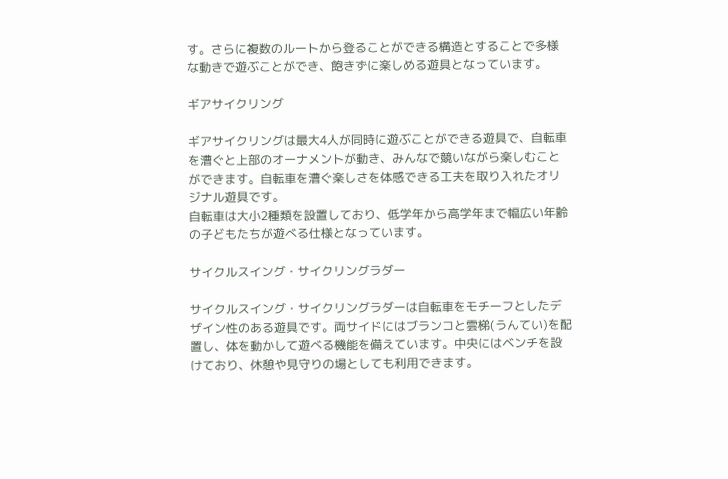す。さらに複数のルートから登ることができる構造とすることで多様な動きで遊ぶことができ、飽きずに楽しめる遊具となっています。

ギアサイクリング

ギアサイクリングは最大4人が同時に遊ぶことができる遊具で、自転車を漕ぐと上部のオーナメントが動き、みんなで競いながら楽しむことができます。自転車を漕ぐ楽しさを体感できる工夫を取り入れたオリジナル遊具です。
自転車は大小2種類を設置しており、低学年から高学年まで幅広い年齢の子どもたちが遊べる仕様となっています。

サイクルスイング・サイクリングラダー

サイクルスイング・サイクリングラダーは自転車をモチーフとしたデザイン性のある遊具です。両サイドにはブランコと雲梯(うんてい)を配置し、体を動かして遊べる機能を備えています。中央にはベンチを設けており、休憩や見守りの場としても利用できます。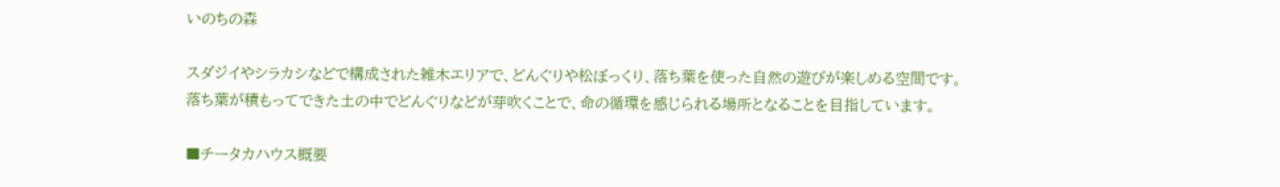いのちの森

スダジイやシラカシなどで構成された雑木エリアで、どんぐりや松ぼっくり、落ち葉を使った自然の遊びが楽しめる空間です。落ち葉が積もってできた土の中でどんぐりなどが芽吹くことで、命の循環を感じられる場所となることを目指しています。

■チータカハウス概要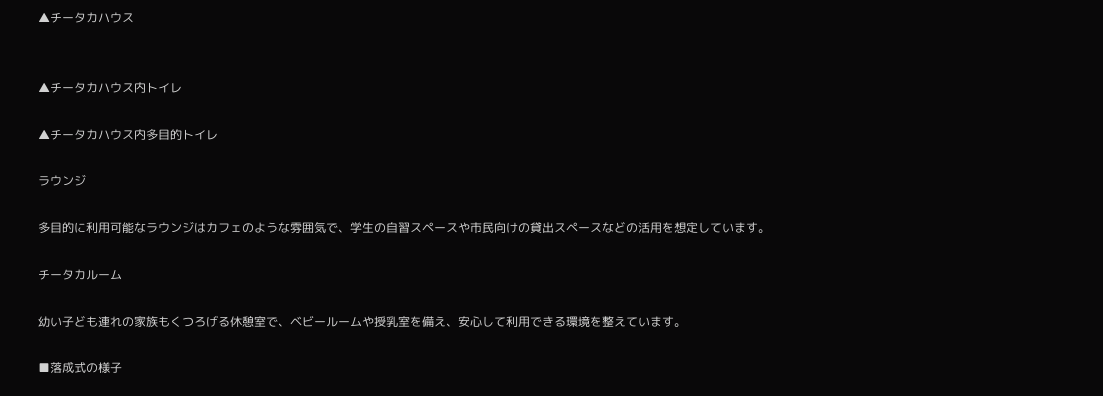▲チータカハウス


▲チータカハウス内トイレ

▲チータカハウス内多目的トイレ

ラウンジ

多目的に利用可能なラウンジはカフェのような雰囲気で、学生の自習スペースや市民向けの貸出スペースなどの活用を想定しています。

チータカルーム

幼い子ども連れの家族もくつろげる休憩室で、ベビールームや授乳室を備え、安心して利用できる環境を整えています。

■落成式の様子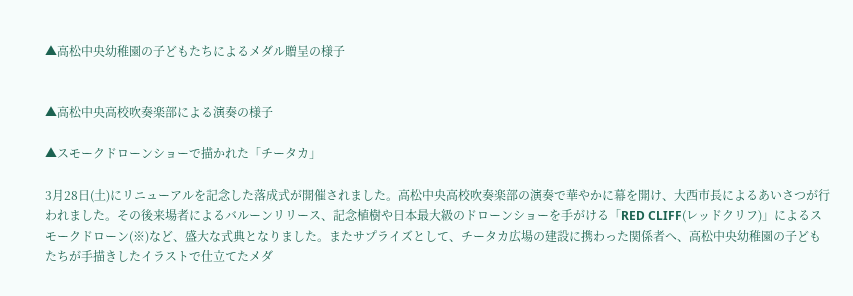▲高松中央幼稚園の子どもたちによるメダル贈呈の様子


▲高松中央高校吹奏楽部による演奏の様子

▲スモークドローンショーで描かれた「チータカ」

3月28日(土)にリニューアルを記念した落成式が開催されました。高松中央高校吹奏楽部の演奏で華やかに幕を開け、大西市長によるあいさつが行われました。その後来場者によるバルーンリリース、記念植樹や日本最大級のドローンショーを手がける「RED CLIFF(レッドクリフ)」によるスモークドローン(※)など、盛大な式典となりました。またサプライズとして、チータカ広場の建設に携わった関係者へ、高松中央幼稚園の子どもたちが手描きしたイラストで仕立てたメダ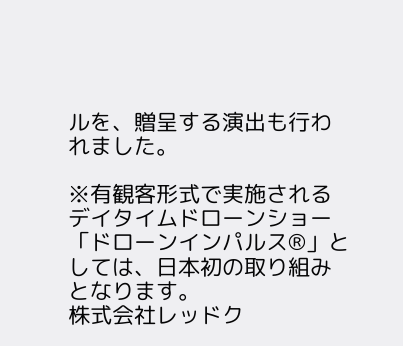ルを、贈呈する演出も行われました。

※有観客形式で実施されるデイタイムドローンショー「ドローンインパルス®」としては、日本初の取り組みとなります。
株式会社レッドク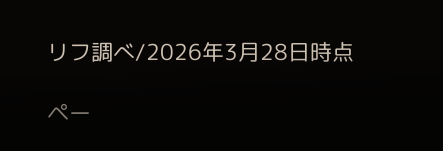リフ調べ/2026年3月28日時点

ペー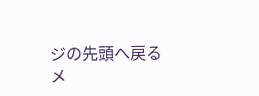ジの先頭へ戻る
メ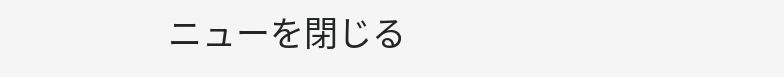ニューを閉じる